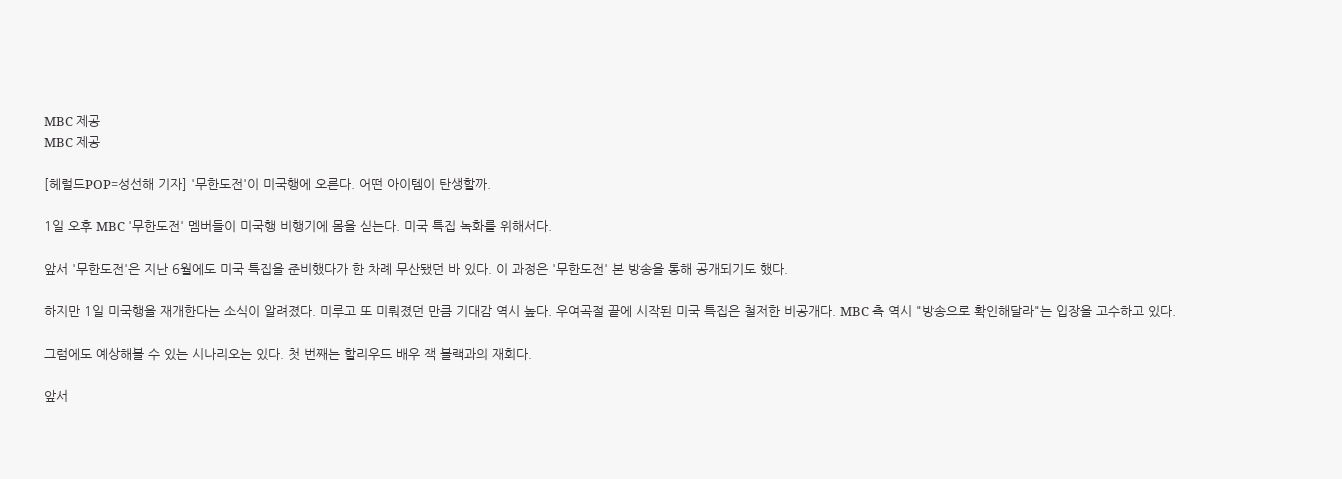MBC 제공
MBC 제공

[헤럴드POP=성선해 기자] '무한도전'이 미국행에 오른다. 어떤 아이템이 탄생할까.

1일 오후 MBC '무한도전' 멤버들이 미국행 비행기에 몸을 싣는다. 미국 특집 녹화를 위해서다.

앞서 '무한도전'은 지난 6월에도 미국 특집을 준비했다가 한 차례 무산됐던 바 있다. 이 과정은 '무한도전' 본 방송을 통해 공개되기도 했다.

하지만 1일 미국행을 재개한다는 소식이 알려졌다. 미루고 또 미뤄졌던 만큼 기대감 역시 높다. 우여곡절 끝에 시작된 미국 특집은 철저한 비공개다. MBC 측 역시 "방송으로 확인해달라"는 입장을 고수하고 있다.

그럼에도 예상해볼 수 있는 시나리오는 있다. 첫 번째는 할리우드 배우 잭 블랙과의 재회다.

앞서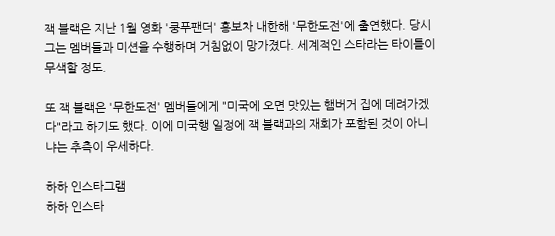잭 블랙은 지난 1월 영화 '쿵푸팬더' 홍보차 내한해 '무한도전'에 출연했다. 당시 그는 멤버들과 미션을 수행하며 거침없이 망가졌다. 세계적인 스타라는 타이틀이 무색할 정도.

또 잭 블랙은 '무한도전' 멤버들에게 "미국에 오면 맛있는 햄버거 집에 데려가겠다"라고 하기도 했다. 이에 미국행 일정에 잭 블랙과의 재회가 포함된 것이 아니냐는 추측이 우세하다.

하하 인스타그램
하하 인스타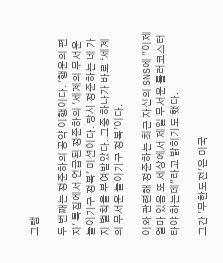그램

두 번째는 정준하의 공약 이행이다. '행운의 편지' 특집에서 언급된 정준하의 '세계의 무서운 놀이기구 정복' 미션이다. 당시 정준하는 네 가지 벌칙을 부여받았다. 그중 하나가 바로 ‘세계의 무서운 놀이기구 정복’이다.

이와 관련해 정준하는 최근 자신의 SNS에 "이제 얼마 있음 또 세상에서 제일 무서운 롤러코스터 타야 하는데"라고 밝히기도 했다.

그간 '무한도전'은 미국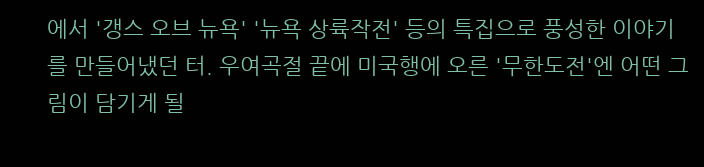에서 '갱스 오브 뉴욕' '뉴욕 상륙작전' 등의 특집으로 풍성한 이야기를 만들어냈던 터. 우여곡절 끝에 미국행에 오른 '무한도전'엔 어떤 그림이 담기게 될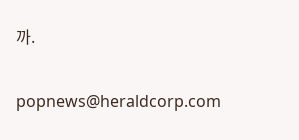까.


popnews@heraldcorp.com